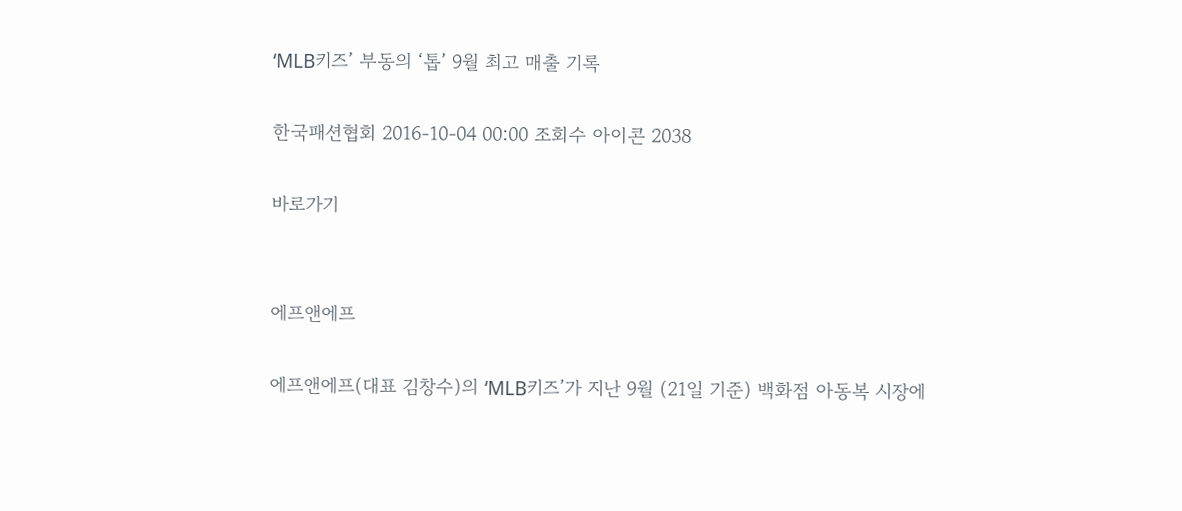‘MLB키즈’ 부동의 ‘톱’ 9월 최고 매출 기록

한국패션협회 2016-10-04 00:00 조회수 아이콘 2038

바로가기


에프앤에프

에프앤에프(대표 김창수)의 ‘MLB키즈’가 지난 9월 (21일 기준) 백화점 아동복 시장에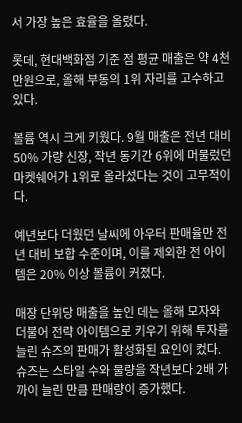서 가장 높은 효율을 올렸다.

롯데, 현대백화점 기준 점 평균 매출은 약 4천만원으로, 올해 부동의 1위 자리를 고수하고 있다.

볼륨 역시 크게 키웠다. 9월 매출은 전년 대비 50% 가량 신장, 작년 동기간 6위에 머물렀던 마켓쉐어가 1위로 올라섰다는 것이 고무적이다.

예년보다 더웠던 날씨에 아우터 판매율만 전년 대비 보합 수준이며, 이를 제외한 전 아이템은 20% 이상 볼륨이 커졌다.

매장 단위당 매출을 높인 데는 올해 모자와 더불어 전략 아이템으로 키우기 위해 투자를 늘린 슈즈의 판매가 활성화된 요인이 컸다. 슈즈는 스타일 수와 물량을 작년보다 2배 가까이 늘린 만큼 판매량이 증가했다.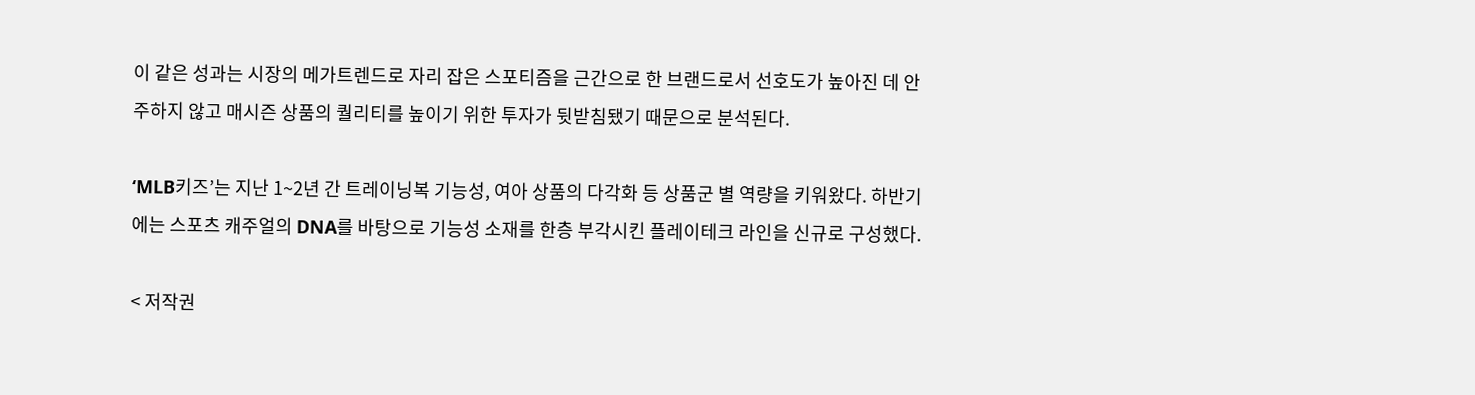이 같은 성과는 시장의 메가트렌드로 자리 잡은 스포티즘을 근간으로 한 브랜드로서 선호도가 높아진 데 안주하지 않고 매시즌 상품의 퀄리티를 높이기 위한 투자가 뒷받침됐기 때문으로 분석된다.

‘MLB키즈’는 지난 1~2년 간 트레이닝복 기능성, 여아 상품의 다각화 등 상품군 별 역량을 키워왔다. 하반기에는 스포츠 캐주얼의 DNA를 바탕으로 기능성 소재를 한층 부각시킨 플레이테크 라인을 신규로 구성했다.

< 저작권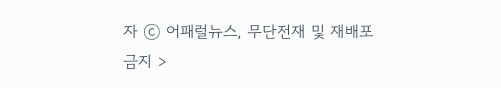자 ⓒ 어패럴뉴스, 무단전재 및 재배포 금지 >